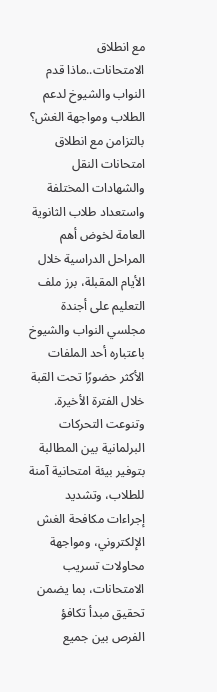مع انطلاق الامتحانات..ماذا قدم النواب والشيوخ لدعم الطلاب ومواجهة الغش؟
بالتزامن مع انطلاق امتحانات النقل والشهادات المختلفة واستعداد طلاب الثانوية العامة لخوض أهم المراحل الدراسية خلال الأيام المقبلة، برز ملف التعليم على أجندة مجلسي النواب والشيوخ باعتباره أحد الملفات الأكثر حضورًا تحت القبة خلال الفترة الأخيرة. وتنوعت التحركات البرلمانية بين المطالبة بتوفير بيئة امتحانية آمنة للطلاب، وتشديد إجراءات مكافحة الغش الإلكتروني، ومواجهة محاولات تسريب الامتحانات، بما يضمن تحقيق مبدأ تكافؤ الفرص بين جميع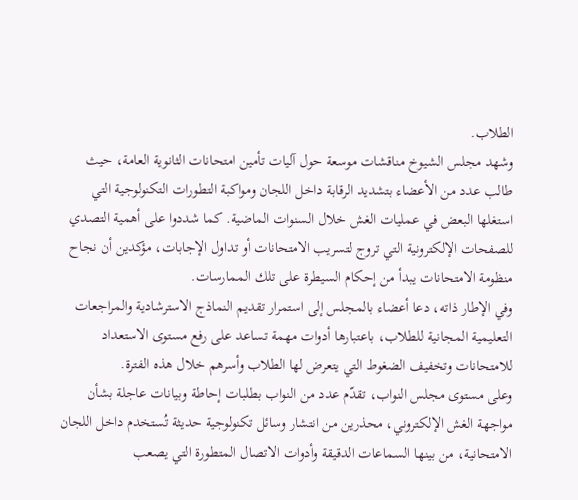الطلاب.
وشهد مجلس الشيوخ مناقشات موسعة حول آليات تأمين امتحانات الثانوية العامة، حيث طالب عدد من الأعضاء بتشديد الرقابة داخل اللجان ومواكبة التطورات التكنولوجية التي استغلها البعض في عمليات الغش خلال السنوات الماضية. كما شددوا على أهمية التصدي للصفحات الإلكترونية التي تروج لتسريب الامتحانات أو تداول الإجابات، مؤكدين أن نجاح منظومة الامتحانات يبدأ من إحكام السيطرة على تلك الممارسات.
وفي الإطار ذاته، دعا أعضاء بالمجلس إلى استمرار تقديم النماذج الاسترشادية والمراجعات التعليمية المجانية للطلاب، باعتبارها أدوات مهمة تساعد على رفع مستوى الاستعداد للامتحانات وتخفيف الضغوط التي يتعرض لها الطلاب وأسرهم خلال هذه الفترة.
وعلى مستوى مجلس النواب، تقدّم عدد من النواب بطلبات إحاطة وبيانات عاجلة بشأن مواجهة الغش الإلكتروني، محذرين من انتشار وسائل تكنولوجية حديثة تُستخدم داخل اللجان الامتحانية، من بينها السماعات الدقيقة وأدوات الاتصال المتطورة التي يصعب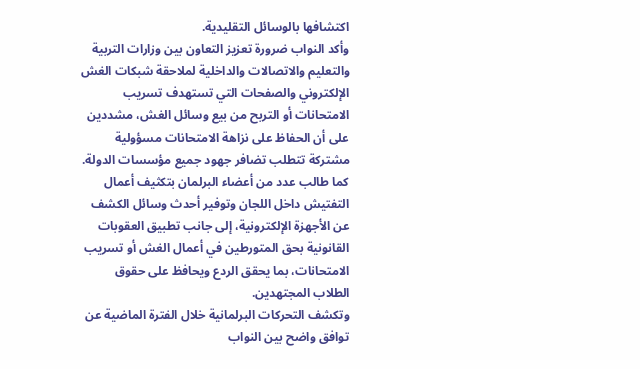اكتشافها بالوسائل التقليدية.
وأكد النواب ضرورة تعزيز التعاون بين وزارات التربية والتعليم والاتصالات والداخلية لملاحقة شبكات الغش الإلكتروني والصفحات التي تستهدف تسريب الامتحانات أو التربح من بيع وسائل الغش، مشددين على أن الحفاظ على نزاهة الامتحانات مسؤولية مشتركة تتطلب تضافر جهود جميع مؤسسات الدولة.
كما طالب عدد من أعضاء البرلمان بتكثيف أعمال التفتيش داخل اللجان وتوفير أحدث وسائل الكشف عن الأجهزة الإلكترونية، إلى جانب تطبيق العقوبات القانونية بحق المتورطين في أعمال الغش أو تسريب الامتحانات، بما يحقق الردع ويحافظ على حقوق الطلاب المجتهدين.
وتكشف التحركات البرلمانية خلال الفترة الماضية عن توافق واضح بين النواب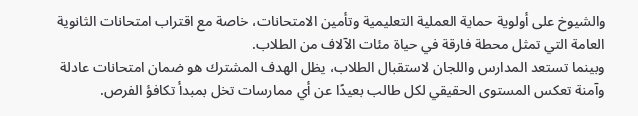والشيوخ على أولوية حماية العملية التعليمية وتأمين الامتحانات، خاصة مع اقتراب امتحانات الثانوية العامة التي تمثل محطة فارقة في حياة مئات الآلاف من الطلاب.
وبينما تستعد المدارس واللجان لاستقبال الطلاب، يظل الهدف المشترك هو ضمان امتحانات عادلة وآمنة تعكس المستوى الحقيقي لكل طالب بعيدًا عن أي ممارسات تخل بمبدأ تكافؤ الفرص.